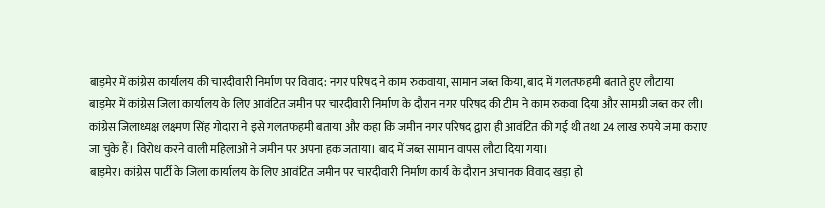बाड़मेर में कांग्रेस कार्यालय की चारदीवारी निर्माण पर विवाद: नगर परिषद ने काम रुकवाया, सामान जब्त किया, बाद में गलतफहमी बताते हुए लौटाया
बाड़मेर में कांग्रेस जिला कार्यालय के लिए आवंटित जमीन पर चारदीवारी निर्माण के दौरान नगर परिषद की टीम ने काम रुकवा दिया और सामग्री जब्त कर ली। कांग्रेस जिलाध्यक्ष लक्ष्मण सिंह गोदारा ने इसे गलतफहमी बताया और कहा कि जमीन नगर परिषद द्वारा ही आवंटित की गई थी तथा 24 लाख रुपये जमा कराए जा चुके हैं। विरोध करने वाली महिलाओं ने जमीन पर अपना हक जताया। बाद में जब्त सामान वापस लौटा दिया गया।
बाड़मेर। कांग्रेस पार्टी के जिला कार्यालय के लिए आवंटित जमीन पर चारदीवारी निर्माण कार्य के दौरान अचानक विवाद खड़ा हो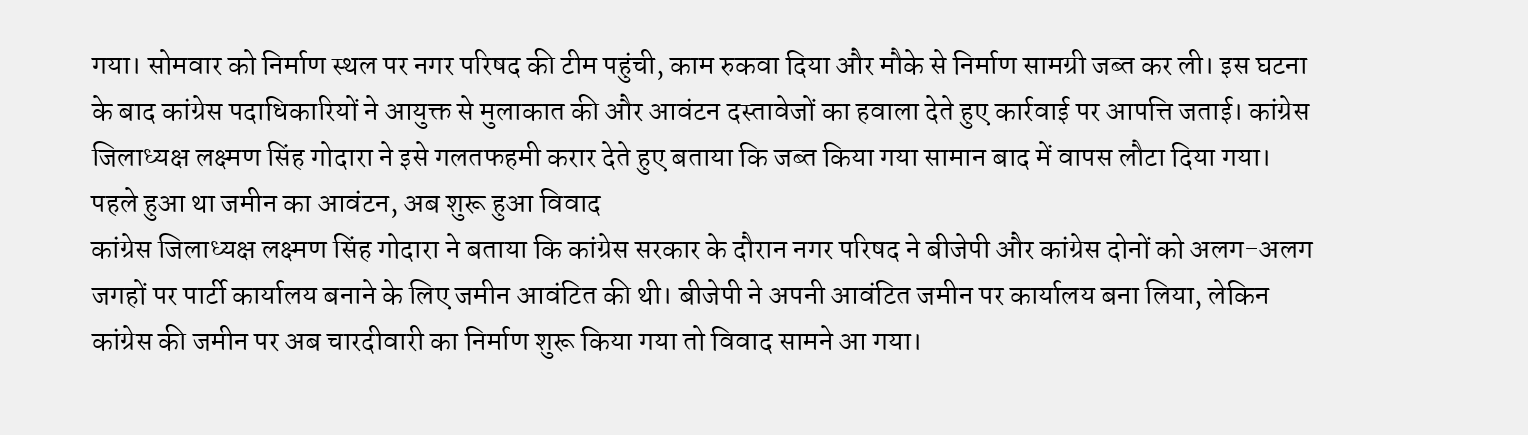गया। सोमवार को निर्माण स्थल पर नगर परिषद की टीम पहुंची, काम रुकवा दिया और मौके से निर्माण सामग्री जब्त कर ली। इस घटना के बाद कांग्रेस पदाधिकारियों ने आयुक्त से मुलाकात की और आवंटन दस्तावेजों का हवाला देते हुए कार्रवाई पर आपत्ति जताई। कांग्रेस जिलाध्यक्ष लक्ष्मण सिंह गोदारा ने इसे गलतफहमी करार देते हुए बताया कि जब्त किया गया सामान बाद में वापस लौटा दिया गया।
पहले हुआ था जमीन का आवंटन, अब शुरू हुआ विवाद
कांग्रेस जिलाध्यक्ष लक्ष्मण सिंह गोदारा ने बताया कि कांग्रेस सरकार के दौरान नगर परिषद ने बीजेपी और कांग्रेस दोनों को अलग-अलग जगहों पर पार्टी कार्यालय बनाने के लिए जमीन आवंटित की थी। बीजेपी ने अपनी आवंटित जमीन पर कार्यालय बना लिया, लेकिन कांग्रेस की जमीन पर अब चारदीवारी का निर्माण शुरू किया गया तो विवाद सामने आ गया।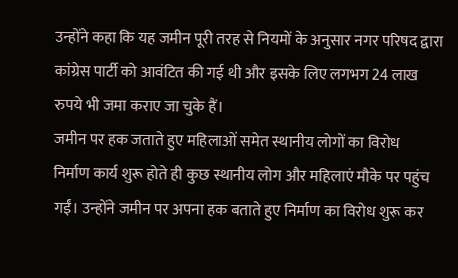उन्होंने कहा कि यह जमीन पूरी तरह से नियमों के अनुसार नगर परिषद द्वारा कांग्रेस पार्टी को आवंटित की गई थी और इसके लिए लगभग 24 लाख रुपये भी जमा कराए जा चुके हैं।
जमीन पर हक जताते हुए महिलाओं समेत स्थानीय लोगों का विरोध
निर्माण कार्य शुरू होते ही कुछ स्थानीय लोग और महिलाएं मौके पर पहुंच गईं। उन्होंने जमीन पर अपना हक बताते हुए निर्माण का विरोध शुरू कर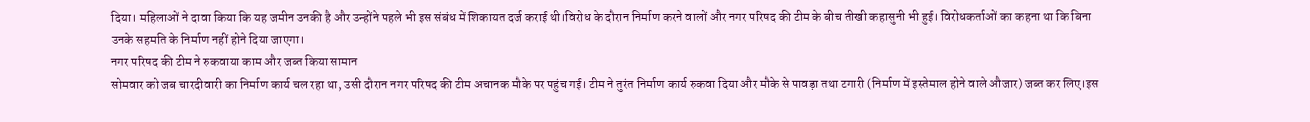दिया। महिलाओं ने दावा किया कि यह जमीन उनकी है और उन्होंने पहले भी इस संबंध में शिकायत दर्ज कराई थी।विरोध के दौरान निर्माण करने वालों और नगर परिषद की टीम के बीच तीखी कहासुनी भी हुई। विरोधकर्ताओं का कहना था कि बिना उनके सहमति के निर्माण नहीं होने दिया जाएगा।
नगर परिषद की टीम ने रुकवाया काम और जब्त किया सामान
सोमवार को जब चारदीवारी का निर्माण कार्य चल रहा था, उसी दौरान नगर परिषद की टीम अचानक मौके पर पहुंच गई। टीम ने तुरंत निर्माण कार्य रुकवा दिया और मौके से पावड़ा तथा टगारी (निर्माण में इस्तेमाल होने वाले औजार) जब्त कर लिए।इस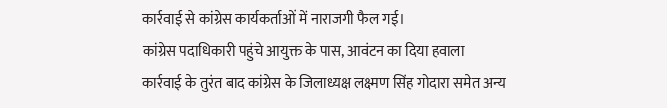कार्रवाई से कांग्रेस कार्यकर्ताओं में नाराजगी फैल गई।
कांग्रेस पदाधिकारी पहुंचे आयुक्त के पास, आवंटन का दिया हवाला
कार्रवाई के तुरंत बाद कांग्रेस के जिलाध्यक्ष लक्ष्मण सिंह गोदारा समेत अन्य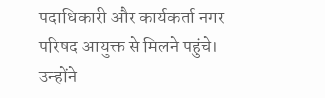पदाधिकारी और कार्यकर्ता नगर परिषद आयुक्त से मिलने पहुंचे। उन्होंने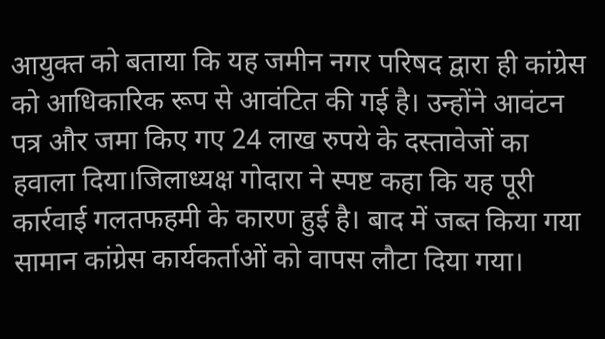आयुक्त को बताया कि यह जमीन नगर परिषद द्वारा ही कांग्रेस को आधिकारिक रूप से आवंटित की गई है। उन्होंने आवंटन पत्र और जमा किए गए 24 लाख रुपये के दस्तावेजों का हवाला दिया।जिलाध्यक्ष गोदारा ने स्पष्ट कहा कि यह पूरी कार्रवाई गलतफहमी के कारण हुई है। बाद में जब्त किया गया सामान कांग्रेस कार्यकर्ताओं को वापस लौटा दिया गया।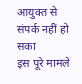आयुक्त से संपर्क नहीं हो सका
इस पूरे मामले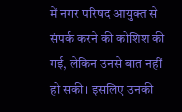में नगर परिषद आयुक्त से संपर्क करने की कोशिश की गई, लेकिन उनसे बात नहीं हो सकी। इसलिए उनकी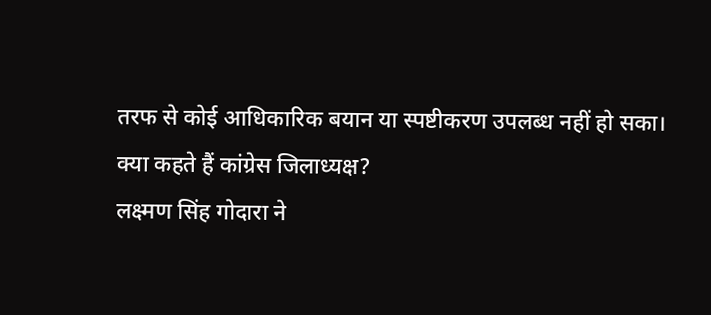तरफ से कोई आधिकारिक बयान या स्पष्टीकरण उपलब्ध नहीं हो सका।
क्या कहते हैं कांग्रेस जिलाध्यक्ष?
लक्ष्मण सिंह गोदारा ने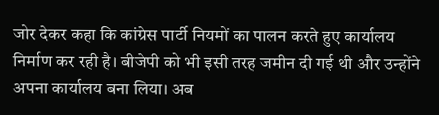जोर देकर कहा कि कांग्रेस पार्टी नियमों का पालन करते हुए कार्यालय निर्माण कर रही है। बीजेपी को भी इसी तरह जमीन दी गई थी और उन्होंने अपना कार्यालय बना लिया। अब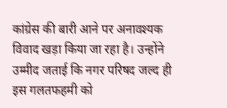कांग्रेस की बारी आने पर अनावश्यक विवाद खड़ा किया जा रहा है। उन्होंने उम्मीद जताई कि नगर परिषद जल्द ही इस गलतफहमी को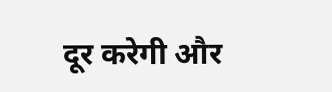दूर करेगी और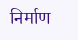निर्माण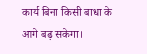कार्य बिना किसी बाधा के आगे बढ़ सकेगा।